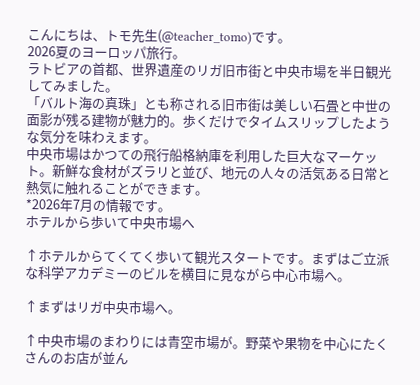こんにちは、トモ先生(@teacher_tomo)です。
2026夏のヨーロッパ旅行。
ラトビアの首都、世界遺産のリガ旧市街と中央市場を半日観光してみました。
「バルト海の真珠」とも称される旧市街は美しい石畳と中世の面影が残る建物が魅力的。歩くだけでタイムスリップしたような気分を味わえます。
中央市場はかつての飛行船格納庫を利用した巨大なマーケット。新鮮な食材がズラリと並び、地元の人々の活気ある日常と熱気に触れることができます。
*2026年7月の情報です。
ホテルから歩いて中央市場へ

↑ホテルからてくてく歩いて観光スタートです。まずはご立派な科学アカデミーのビルを横目に見ながら中心市場へ。

↑まずはリガ中央市場へ。

↑中央市場のまわりには青空市場が。野菜や果物を中心にたくさんのお店が並ん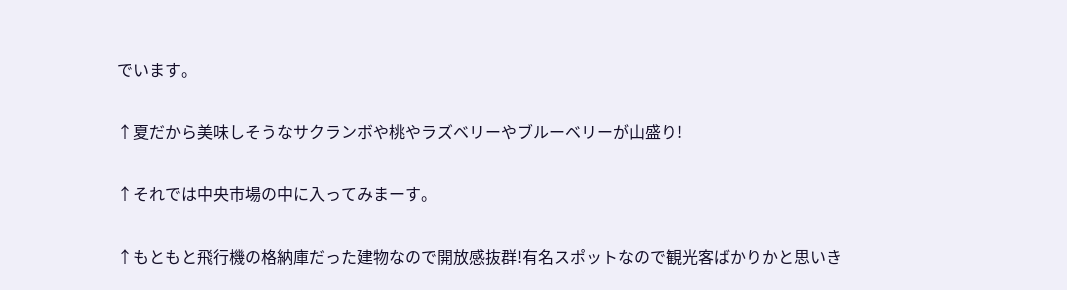でいます。

↑夏だから美味しそうなサクランボや桃やラズベリーやブルーベリーが山盛り!

↑それでは中央市場の中に入ってみまーす。

↑もともと飛行機の格納庫だった建物なので開放感抜群!有名スポットなので観光客ばかりかと思いき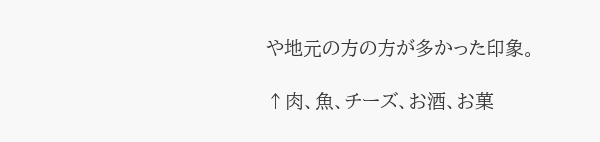や地元の方の方が多かった印象。

↑肉、魚、チーズ、お酒、お菓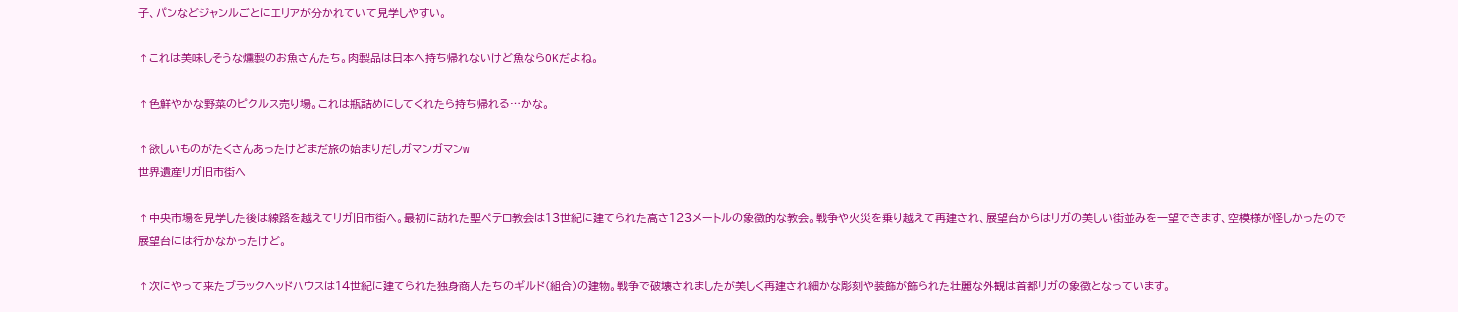子、パンなどジャンルごとにエリアが分かれていて見学しやすい。

↑これは美味しそうな燻製のお魚さんたち。肉製品は日本へ持ち帰れないけど魚ならOKだよね。

↑色鮮やかな野菜のピクルス売り場。これは瓶詰めにしてくれたら持ち帰れる…かな。

↑欲しいものがたくさんあったけどまだ旅の始まりだしガマンガマンw
世界遺産リガ旧市街へ

↑中央市場を見学した後は線路を越えてリガ旧市街へ。最初に訪れた聖ペテロ教会は13世紀に建てられた高さ123メートルの象徴的な教会。戦争や火災を乗り越えて再建され、展望台からはリガの美しい街並みを一望できます、空模様が怪しかったので展望台には行かなかったけど。

↑次にやって来たブラックヘッドハウスは14世紀に建てられた独身商人たちのギルド(組合)の建物。戦争で破壊されましたが美しく再建され細かな彫刻や装飾が飾られた壮麗な外観は首都リガの象徴となっています。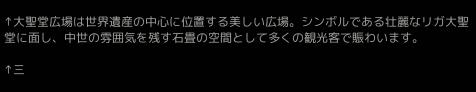↑大聖堂広場は世界遺産の中心に位置する美しい広場。シンボルである壮麗なリガ大聖堂に面し、中世の雰囲気を残す石畳の空間として多くの観光客で賑わいます。

↑三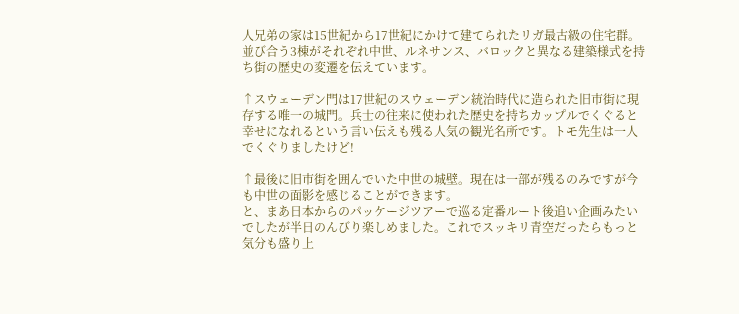人兄弟の家は15世紀から17世紀にかけて建てられたリガ最古級の住宅群。並び合う3棟がそれぞれ中世、ルネサンス、バロックと異なる建築様式を持ち街の歴史の変遷を伝えています。

↑スウェーデン門は17世紀のスウェーデン統治時代に造られた旧市街に現存する唯一の城門。兵士の往来に使われた歴史を持ちカップルでくぐると幸せになれるという言い伝えも残る人気の観光名所です。トモ先生は一人でくぐりましたけど!

↑最後に旧市街を囲んでいた中世の城壁。現在は一部が残るのみですが今も中世の面影を感じることができます。
と、まあ日本からのパッケージツアーで巡る定番ルート後追い企画みたいでしたが半日のんびり楽しめました。これでスッキリ青空だったらもっと気分も盛り上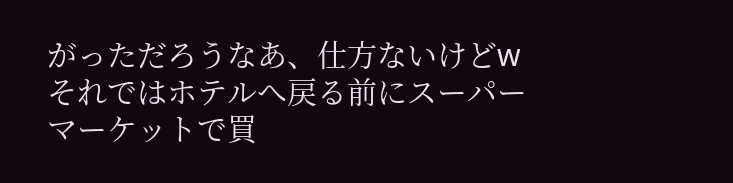がっただろうなあ、仕方ないけどw
それではホテルへ戻る前にスーパーマーケットで買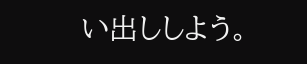い出ししよう。